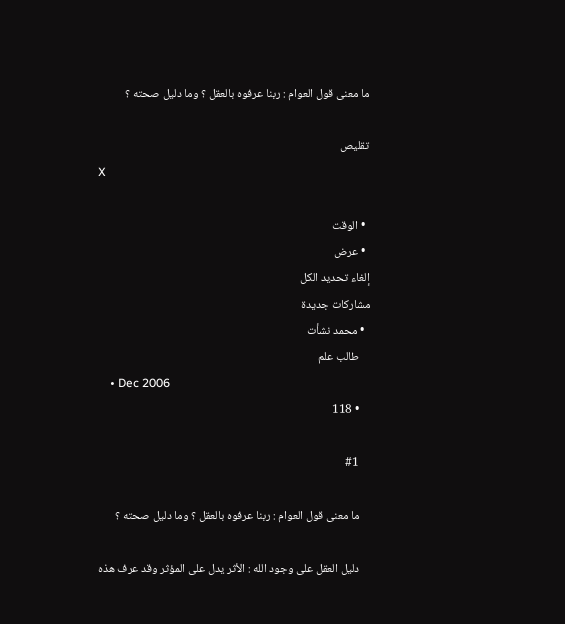ما معنى قول العوام : ربنا عرفوه بالعقل ؟ وما دليل صحته ؟

تقليص
X

  • الوقت
  • عرض
إلغاء تحديد الكل
مشاركات جديدة
  • محمد نشأت
    طالب علم
    • Dec 2006
    • 118

    #1

    ما معنى قول العوام : ربنا عرفوه بالعقل ؟ وما دليل صحته ؟

    دليل العقل على وجود الله : الأثر يدل على المؤثر وقد عرف هذه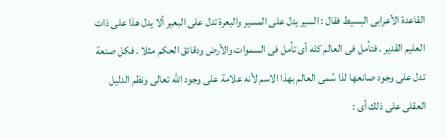القاعدة الأعرابى البسيط فقال : السير يدل على المسير والبعرة تدل على البعير ألا يدل هذا على ذات العليم القدير . فتأمل فى العالم كله أى تأمل فى السموات والأرض ودقائق الحكم مثلا . فكل صنعة تدل على وجود صانعها لذا سُمى العالم بهذا الاسم لأنه علامة على وجود الله تعالى ونظم الدليل العقلى على ذلك أى :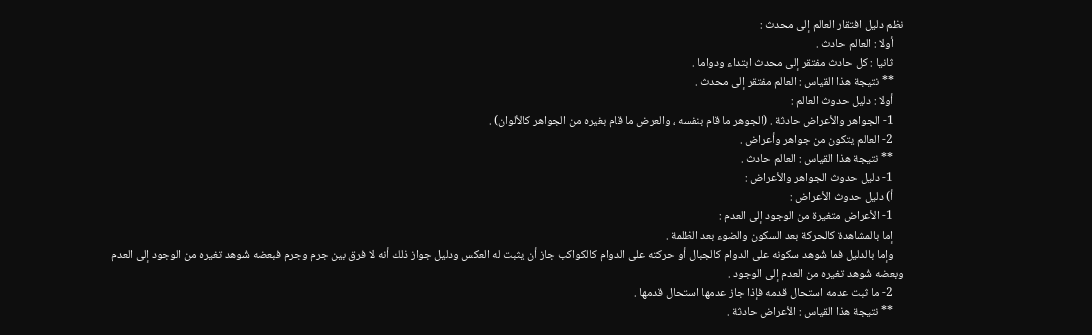نظم دليل افتقار العالم إلى محدث :
    أولا : العالم حادث .
    ثانيا : كل حادث مفتقر إلى محدث ابتداء ودواما .
    ** نتيجة هذا القياس : العالم مفتقر إلى محدث .
    أولا : دليل حدوث العالم :
    1- الجواهر والأعراض حادثة . (الجوهر ما قام بنفسه ، والعرض ما قام بغيره من الجواهر كالألوان) .
    2- العالم يتكون من جواهر وأعراض .
    ** نتيجة هذا القياس : العالم حادث .
    1- دليل حدوث الجواهر والأعراض :
    أ‌) دليل حدوث الأعراض :
    1- الأعراض متغيرة من الوجود إلى العدم :
    إما بالمشاهدة كالحركة بعد السكون والضوء بعد الظلمة .
    وإما بالدليل فما شُوهد سكونه على الدوام كالجبال أو حركته على الدوام كالكواكب جاز أن يثبت له العكس ودليل جواز ذلك أنه لا فرق بين جرم وجرم فبعضه شُوهد تغيره من الوجود إلى العدم وبعضه شُوهد تغيره من العدم إلى الوجود .
    2- ما ثبت عدمه استحال قدمه فإذا جاز عدمها استحال قدمها .
    ** نتيجة هذا القياس : الأعراض حادثة .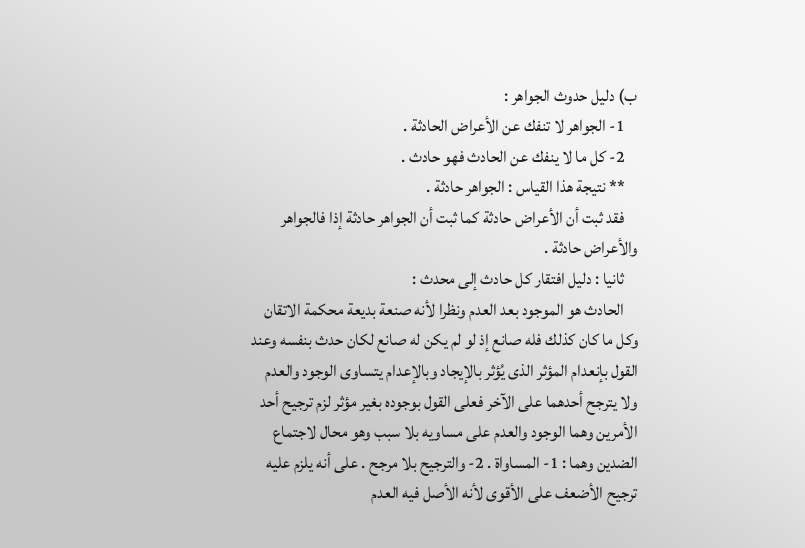ب‌) دليل حدوث الجواهر :
    1- الجواهر لا تنفك عن الأعراض الحادثة .
    2- كل ما لا ينفك عن الحادث فهو حادث .
    ** نتيجة هذا القياس : الجواهر حادثة .
    فقد ثبت أن الأعراض حادثة كما ثبت أن الجواهر حادثة إذا فالجواهر والأعراض حادثة .
    ثانيا : دليل افتقار كل حادث إلى محدث :
    الحادث هو الموجود بعد العدم ونظرا لأنه صنعة بديعة محكمة الاتقان وكل ما كان كذلك فله صانع إذ لو لم يكن له صانع لكان حدث بنفسه وعند القول بإنعدام المؤثر الذى يُؤثر بالإيجاد وبالإعدام يتساوى الوجود والعدم ولا يترجح أحدهما على الآخر فعلى القول بوجوده بغير مؤثر لزم ترجيح أحد الأمرين وهما الوجود والعدم على مساويه بلا سبب وهو محال لاجتماع الضدين وهما : 1- المساواة . 2- والترجيح بلا مرجح . على أنه يلزم عليه ترجيح الأضعف على الأقوى لأنه الأصل فيه العدم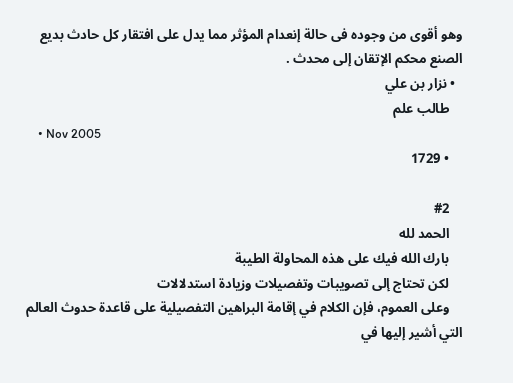وهو أقوى من وجوده فى حالة إنعدام المؤثر مما يدل على افتقار كل حادث بديع الصنع محكم الإتقان إلى محدث .
  • نزار بن علي
    طالب علم
    • Nov 2005
    • 1729

    #2
    الحمد لله
    بارك الله فيك على هذه المحاولة الطيبة
    لكن تحتاج إلى تصويبات وتفصيلات وزيادة استدلالات
    وعلى العموم، فإن الكلام في إقامة البراهين التفصيلية على قاعدة حدوث العالم التي أشير إليها في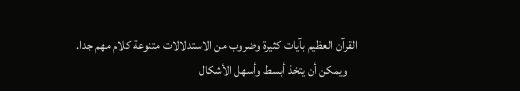القرآن العظيم بآيات كثيرة وضروب من الاستدلالات متنوعة كلام مهم جدا.
    ويمكن أن يتخذ أبسط وأسهل الأشكال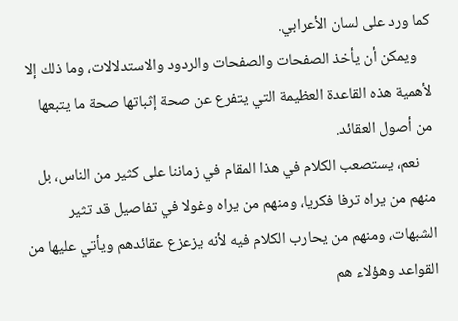كما ورد على لسان الأعرابي.
    ويمكن أن يأخذ الصفحات والصفحات والردود والاستدلالات، وما ذلك إلا لأهمية هذه القاعدة العظيمة التي يتفرع عن صحة إثباتها صحة ما يتبعها من أصول العقائد.
    نعم، يستصعب الكلام في هذا المقام في زماننا على كثير من الناس، بل منهم من يراه ترفا فكريا، ومنهم من يراه وغولا في تفاصيل قد تثير الشبهات، ومنهم من يحارب الكلام فيه لأنه يزعزع عقائدهم ويأتي عليها من القواعد وهؤلاء هم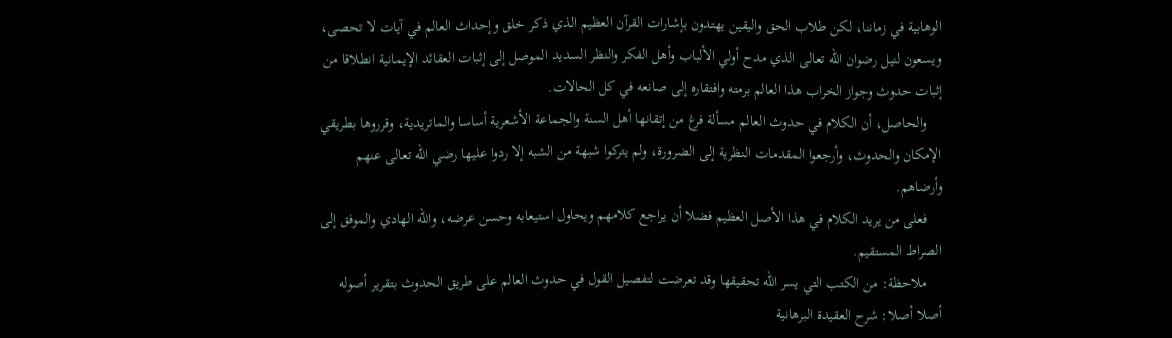الوهابية في زماننا، لكن طلاب الحق واليقين يهتدون بإشارات القرآن العظيم الذي ذكر خلق وإحداث العالم في آيات لا تحصى، ويسعون لنيل رضوان الله تعالى الذي مدح أولي الألباب وأهل الفكر والنظر السديد الموصل إلى إثبات العقائد الإيمانية انطلاقا من إثبات حدوث وجواز الخراب هذا العالم برمته وافتقاره إلى صانعه في كل الحالات.
    والحاصل، أن الكلام في حدوث العالم مسألة فرغ من إتقانها أهل السنة والجماعة الأشعرية أساسا والماتريدية، وقرروها بطريقي الإمكان والحدوث، وأرجعوا المقدمات النظرية إلى الضرورة، ولم يتركوا شبهة من الشبه إلا ردوا عليها رضي الله تعالى عنهم وأرضاهم.
    فعلى من يريد الكلام في هذا الأصل العظيم فضلا أن يراجع كلامهم ويحاول استيعابه وحسن عرضه، والله الهادي والموفق إلى الصراط المستقيم.
    ملاحظة: من الكتب التي يسر الله تحقيقها وقد تعرضت لتفصيل القول في حدوث العالم على طريق الحدوث بتقرير أصوله أصلا أصلا: شرح العقيدة البرهانية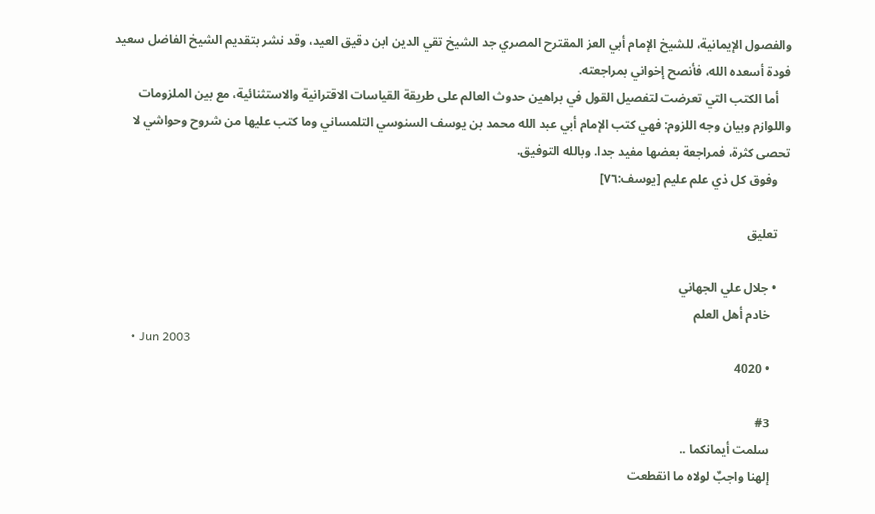والفصول الإيمانية، للشيخ الإمام أبي العز المقترح المصري جد الشيخ تقي الدين ابن دقيق العيد، وقد نشر بتقديم الشيخ الفاضل سعيد فودة أسعده الله، فأنصح إخواني بمراجعته.
    أما الكتب التي تعرضت لتفصيل القول في براهين حدوث العالم على طريقة القياسات الاقترانية والاستثنائية، مع بين الملزومات واللوازم وبيان وجه اللزوم: فهي كتب الإمام أبي عبد الله محمد بن يوسف السنوسي التلمساني وما كتب عليها من شروح وحواشي لا تحصى كثرة، فمراجعة بعضها مفيد جدا. وبالله التوفيق.
    وفوق كل ذي علم عليم [يوسف:٧٦]

    تعليق

    • جلال علي الجهاني
      خادم أهل العلم
      • Jun 2003
      • 4020

      #3
      سلمت أيمانكما ..
      إلهنا واجبٌ لولاه ما انقطعت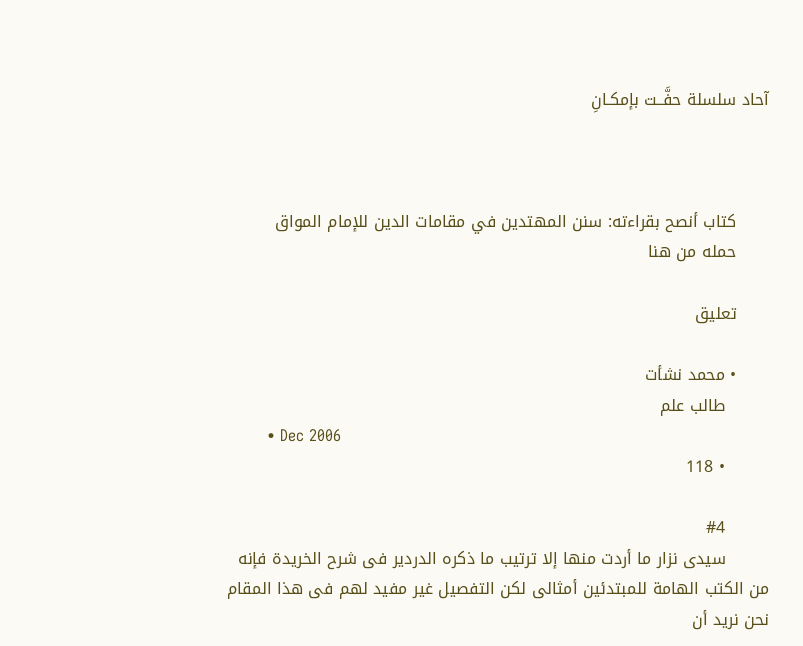آحاد سلسلة حفَّــت بإمكـانِ



      كتاب أنصح بقراءته: سنن المهتدين في مقامات الدين للإمام المواق
      حمله من هنا

      تعليق

      • محمد نشأت
        طالب علم
        • Dec 2006
        • 118

        #4
        سيدى نزار ما أردت منها إلا ترتيب ما ذكره الدردير فى شرح الخريدة فإنه من الكتب الهامة للمبتدئين أمثالى لكن التفصيل غير مفيد لهم فى هذا المقام نحن نريد أن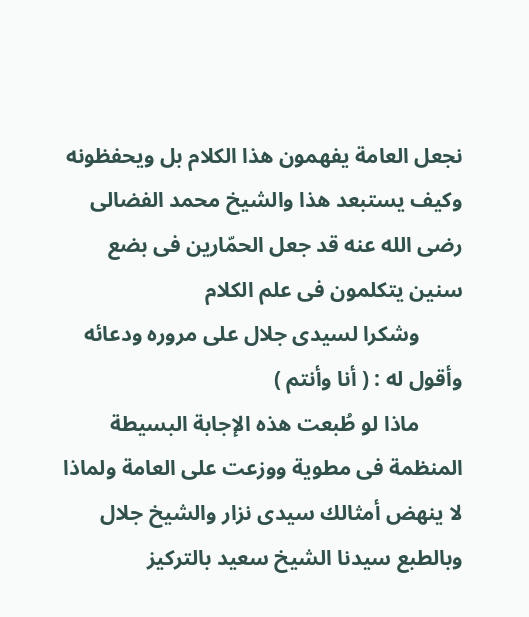نجعل العامة يفهمون هذا الكلام بل ويحفظونه وكيف يستبعد هذا والشيخ محمد الفضالى رضى الله عنه قد جعل الحمّارين فى بضع سنين يتكلمون فى علم الكلام
        وشكرا لسيدى جلال على مروره ودعائه وأقول له : ( أنا وأنتم )
        ماذا لو طُبعت هذه الإجابة البسيطة المنظمة فى مطوية ووزعت على العامة ولماذا لا ينهض أمثالك سيدى نزار والشيخ جلال وبالطبع سيدنا الشيخ سعيد بالتركيز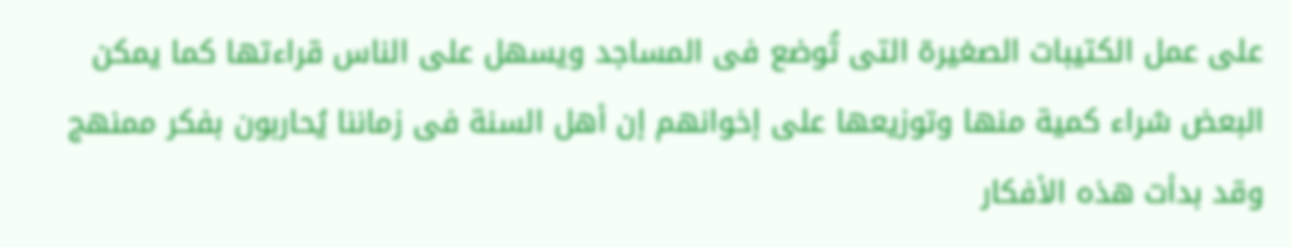على عمل الكتيبات الصغيرة التى تُوضع فى المساجد ويسهل على الناس قراءتها كما يمكن البعض شراء كمية منها وتوزيعها على إخوانهم إن أهل السنة فى زماننا يُحاربون بفكر ممنهج وقد بدأت هذه الأفكار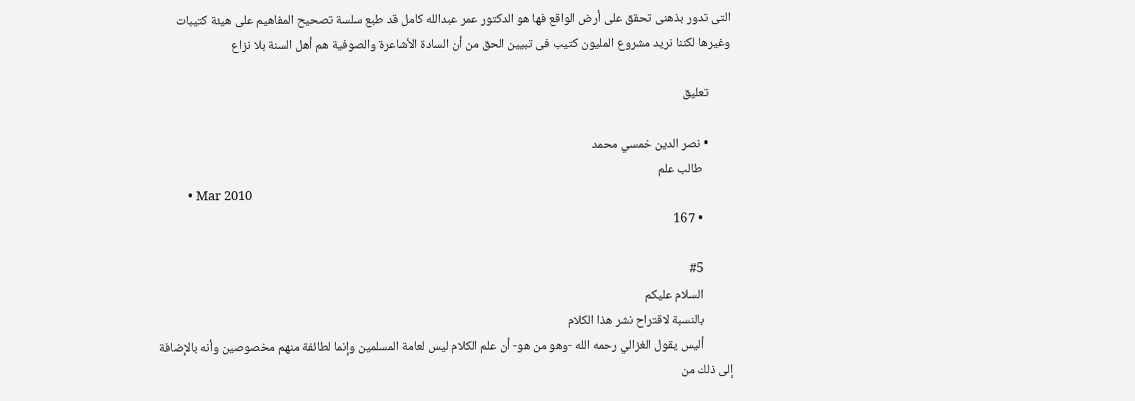التى تدور بذهنى تحقق على أرض الواقع فها هو الدكتور عمر عبدالله كامل قد طبع سلسة تصحيح المفاهيم على هيئة كتيبات وغيرها لكننا نريد مشروع المليون كتيب فى تبيين الحق من أن السادة الأشاعرة والصوفية هم أهل السنة بلا نزاع

        تعليق

        • نصر الدين خمسي محمد
          طالب علم
          • Mar 2010
          • 167

          #5
          السلام عليكم
          بالنسبة لاقتراح نشر هذا الكلام
          أليس يقول الغزالي رحمه الله -وهو من هو- أن علم الكلام ليس لعامة المسلمين وإنما لطائفة منهم مخصوصين وأنه بالإضافة إلى ذلك من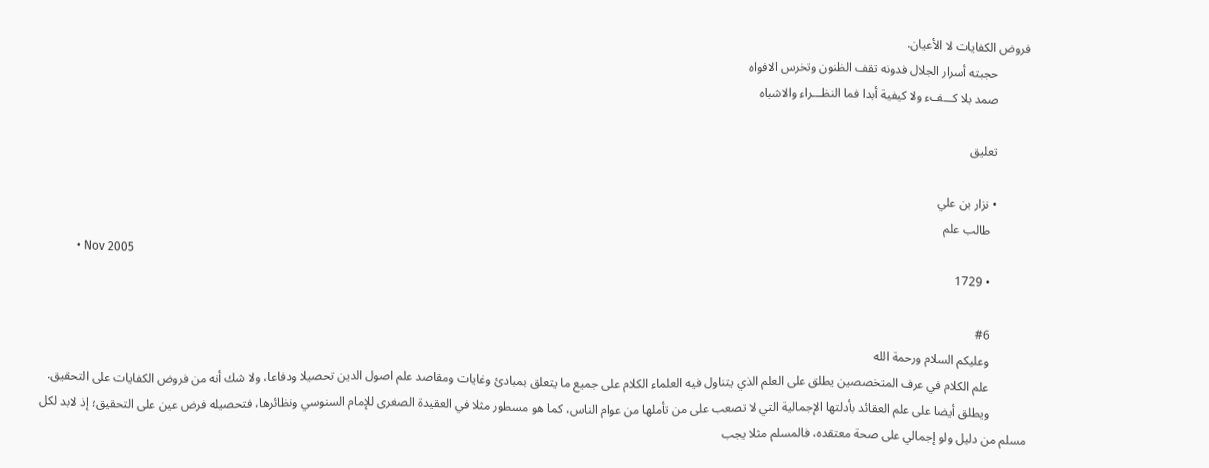فروض الكفايات لا الأعيان.
          حجبته أسرار الجلال فدونه تقف الظنون وتخرس الافواه
          صمد بلا كـــفء ولا كيفية أبدا فما النظـــراء والاشباه

          تعليق

          • نزار بن علي
            طالب علم
            • Nov 2005
            • 1729

            #6
            وعليكم السلام ورحمة الله
            علم الكلام في عرف المتخصصين يطلق على العلم الذي يتناول فيه العلماء الكلام على جميع ما يتعلق بمبادئ وغايات ومقاصد علم اصول الدين تحصيلا ودفاعا، ولا شك أنه من فروض الكفايات على التحقيق.
            ويطلق أيضا على علم العقائد بأدلتها الإجمالية التي لا تصعب على من تأملها من عوام الناس، كما هو مسطور مثلا في العقيدة الصغرى للإمام السنوسي ونظائرها، فتحصيله فرض عين على التحقيق؛ إذ لابد لكل مسلم من دليل ولو إجمالي على صحة معتقده، فالمسلم مثلا يجب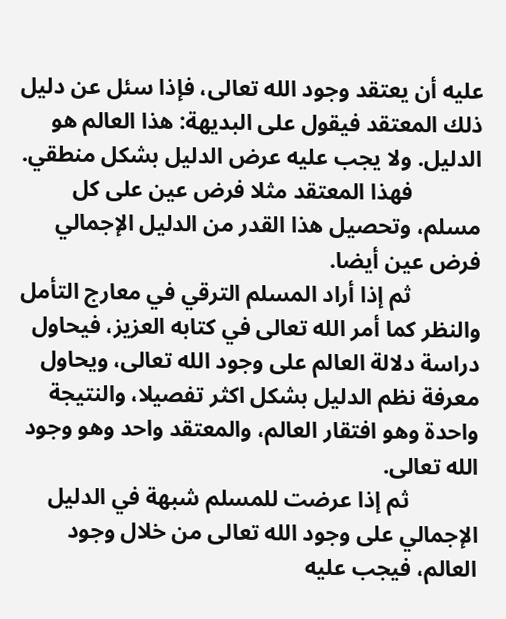عليه أن يعتقد وجود الله تعالى، فإذا سئل عن دليل ذلك المعتقد فيقول على البديهة: هذا العالم هو الدليل. ولا يجب عليه عرض الدليل بشكل منطقي.
            فهذا المعتقد مثلا فرض عين على كل مسلم، وتحصيل هذا القدر من الدليل الإجمالي فرض عين أيضا.
            ثم إذا أراد المسلم الترقي في معارج التأمل والنظر كما أمر الله تعالى في كتابه العزيز، فيحاول دراسة دلالة العالم على وجود الله تعالى، ويحاول معرفة نظم الدليل بشكل اكثر تفصيلا، والنتيجة واحدة وهو افتقار العالم، والمعتقد واحد وهو وجود الله تعالى.
            ثم إذا عرضت للمسلم شبهة في الدليل الإجمالي على وجود الله تعالى من خلال وجود العالم، فيجب عليه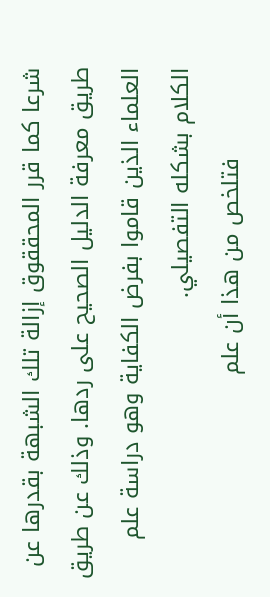شرعا كما قرر المحققوق إزالة تلك الشبهة بقدرها عن طريق معرفة الدليل الصحيح على ردها. وذلك عن طريق العلماء الذين قاموا بفرض الكفاية وهو دراسة علم الكلام بشكله التفصيلي.
            فتلخص من هذا أن علم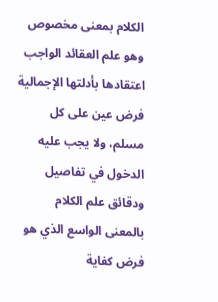الكلام بمعنى مخصوص وهو علم العقائد الواجب اعتقادها بأدلتها الإجمالية فرض عين على كل مسلم، ولا يجب عليه الدخول في تفاصيل ودقائق علم الكلام بالمعنى الواسع الذي هو فرض كفاية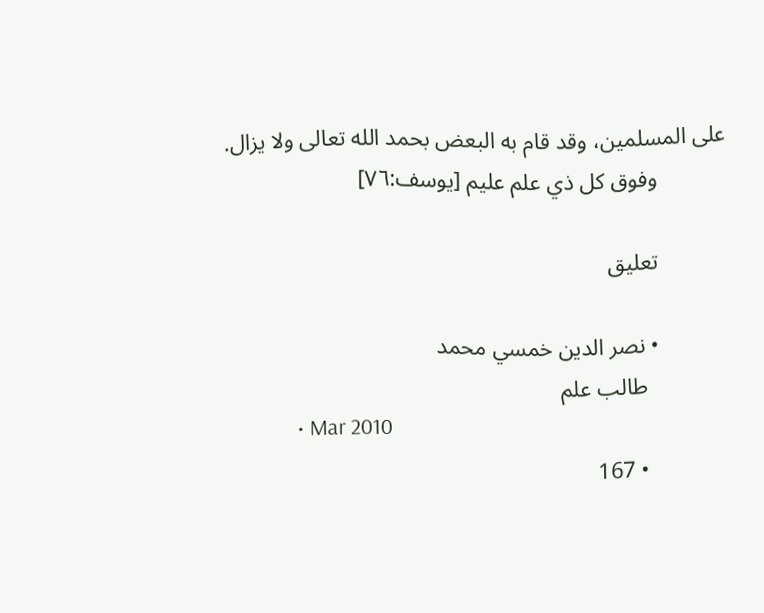على المسلمين، وقد قام به البعض بحمد الله تعالى ولا يزال.
            وفوق كل ذي علم عليم [يوسف:٧٦]

            تعليق

            • نصر الدين خمسي محمد
              طالب علم
              • Mar 2010
              • 167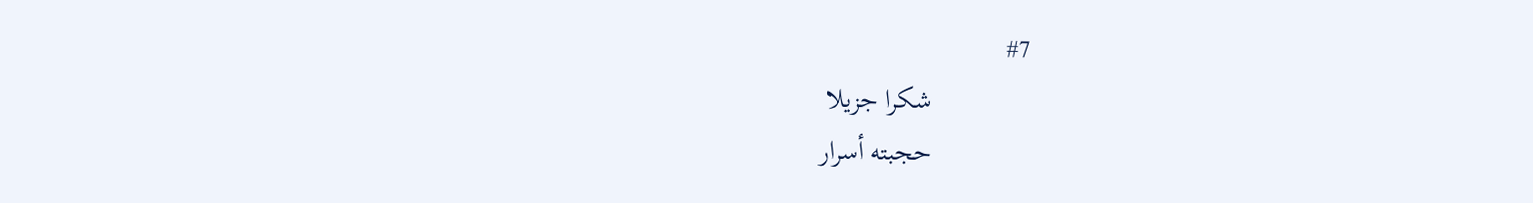#7
              شكرا جزيلا
              حجبته أسرار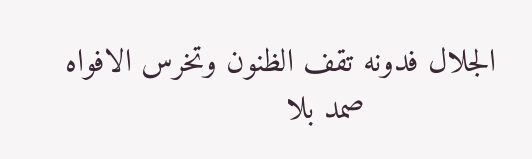الجلال فدونه تقف الظنون وتخرس الافواه
              صمد بلا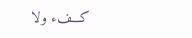كـــفء ولا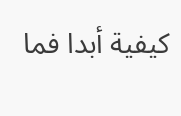كيفية أبدا فما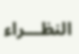النظـــراء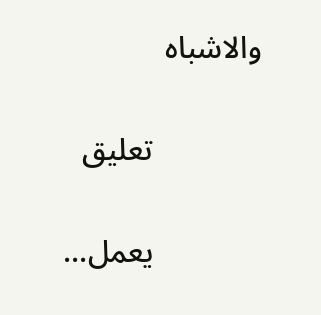والاشباه

              تعليق

              يعمل...